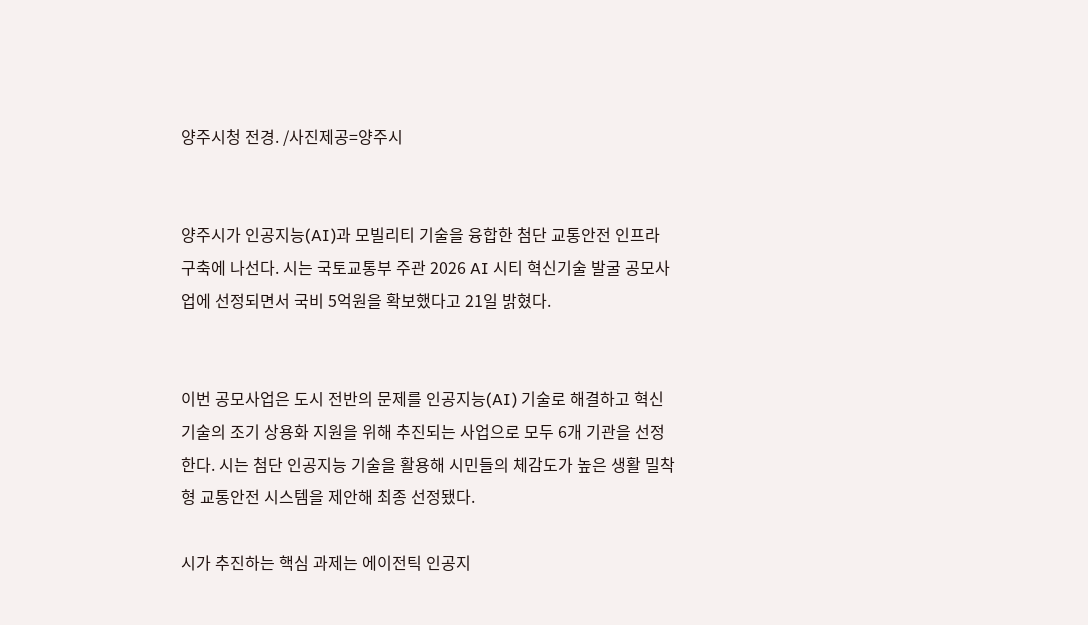양주시청 전경. /사진제공=양주시


양주시가 인공지능(AI)과 모빌리티 기술을 융합한 첨단 교통안전 인프라 구축에 나선다. 시는 국토교통부 주관 2026 AI 시티 혁신기술 발굴 공모사업에 선정되면서 국비 5억원을 확보했다고 21일 밝혔다.


이번 공모사업은 도시 전반의 문제를 인공지능(AI) 기술로 해결하고 혁신기술의 조기 상용화 지원을 위해 추진되는 사업으로 모두 6개 기관을 선정한다. 시는 첨단 인공지능 기술을 활용해 시민들의 체감도가 높은 생활 밀착형 교통안전 시스템을 제안해 최종 선정됐다.

시가 추진하는 핵심 과제는 에이전틱 인공지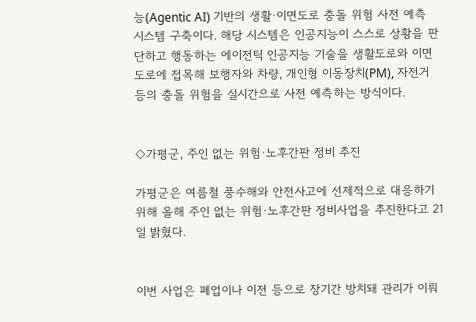능(Agentic AI) 기반의 생활·이면도로 충돌 위험 사전 예측 시스템 구축이다. 해당 시스템은 인공지능이 스스로 상황을 판단하고 행동하는 에이전틱 인공지능 기술을 생활도로와 이면도로에 접목해 보행자와 차량, 개인형 이동장치(PM), 자전거 등의 충돌 위험을 실시간으로 사전 예측하는 방식이다.


◇가평군, 주인 없는 위험·노후간판 정비 추진

가평군은 여름철 풍수해와 안전사고에 선제적으로 대응하기 위해 올해 주인 없는 위험·노후간판 정비사업을 추진한다고 21일 밝혔다.


이번 사업은 폐업이나 이전 등으로 장기간 방치돼 관리가 이뤄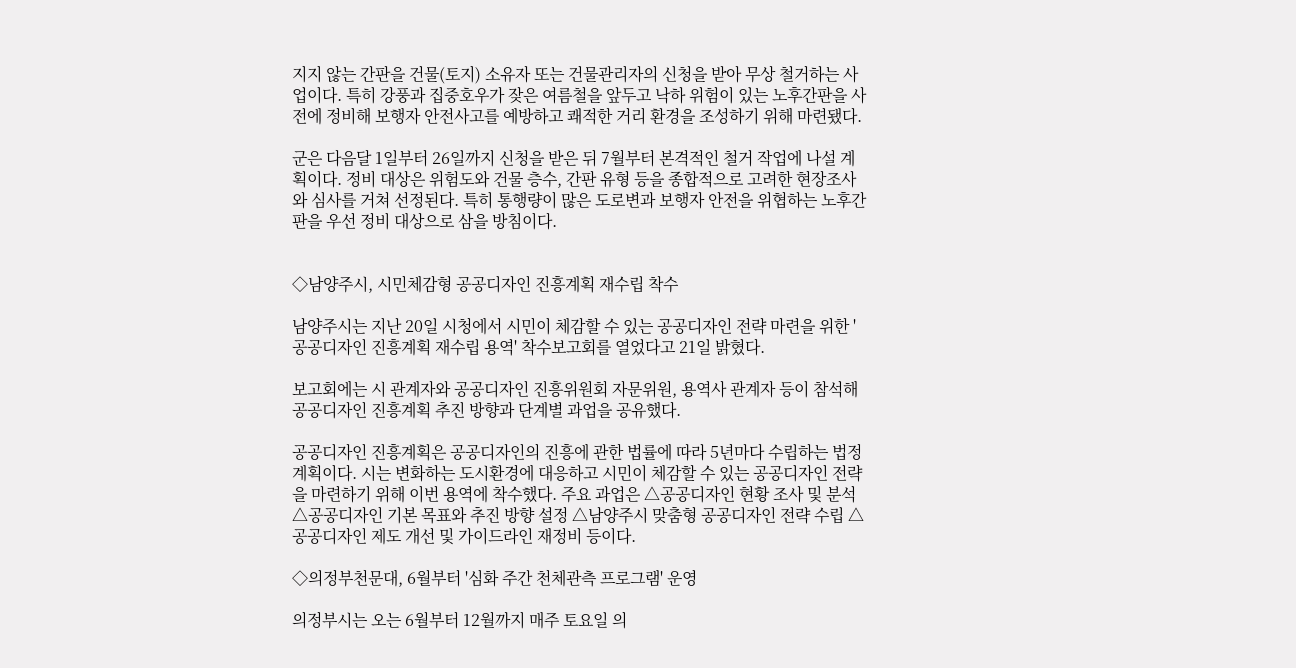지지 않는 간판을 건물(토지) 소유자 또는 건물관리자의 신청을 받아 무상 철거하는 사업이다. 특히 강풍과 집중호우가 잦은 여름철을 앞두고 낙하 위험이 있는 노후간판을 사전에 정비해 보행자 안전사고를 예방하고 쾌적한 거리 환경을 조성하기 위해 마련됐다.

군은 다음달 1일부터 26일까지 신청을 받은 뒤 7월부터 본격적인 철거 작업에 나설 계획이다. 정비 대상은 위험도와 건물 층수, 간판 유형 등을 종합적으로 고려한 현장조사와 심사를 거쳐 선정된다. 특히 통행량이 많은 도로변과 보행자 안전을 위협하는 노후간판을 우선 정비 대상으로 삼을 방침이다.


◇남양주시, 시민체감형 공공디자인 진흥계획 재수립 착수

남양주시는 지난 20일 시청에서 시민이 체감할 수 있는 공공디자인 전략 마련을 위한 '공공디자인 진흥계획 재수립 용역' 착수보고회를 열었다고 21일 밝혔다.

보고회에는 시 관계자와 공공디자인 진흥위원회 자문위원, 용역사 관계자 등이 참석해 공공디자인 진흥계획 추진 방향과 단계별 과업을 공유했다.

공공디자인 진흥계획은 공공디자인의 진흥에 관한 법률에 따라 5년마다 수립하는 법정계획이다. 시는 변화하는 도시환경에 대응하고 시민이 체감할 수 있는 공공디자인 전략을 마련하기 위해 이번 용역에 착수했다. 주요 과업은 △공공디자인 현황 조사 및 분석 △공공디자인 기본 목표와 추진 방향 설정 △남양주시 맞춤형 공공디자인 전략 수립 △공공디자인 제도 개선 및 가이드라인 재정비 등이다.

◇의정부천문대, 6월부터 '심화 주간 천체관측 프로그램' 운영

의정부시는 오는 6월부터 12월까지 매주 토요일 의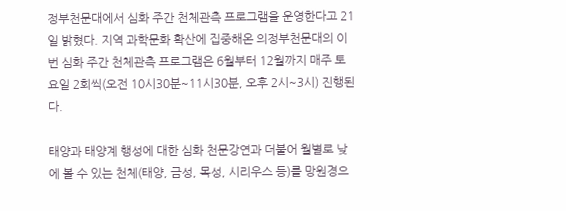정부천문대에서 심화 주간 천체관측 프로그램을 운영한다고 21일 밝혔다. 지역 과학문화 확산에 집중해온 의정부천문대의 이번 심화 주간 천체관측 프로그램은 6월부터 12월까지 매주 토요일 2회씩(오전 10시30분~11시30분, 오후 2시~3시) 진행된다.

태양과 태양계 행성에 대한 심화 천문강연과 더불어 월별로 낮에 볼 수 있는 천체(태양, 금성, 목성, 시리우스 등)를 망원경으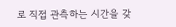로 직접 관측하는 시간을 갖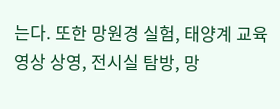는다. 또한 망원경 실험, 태양계 교육영상 상영, 전시실 탐방, 망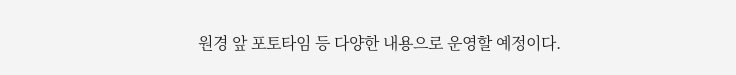원경 앞 포토타임 등 다양한 내용으로 운영할 예정이다.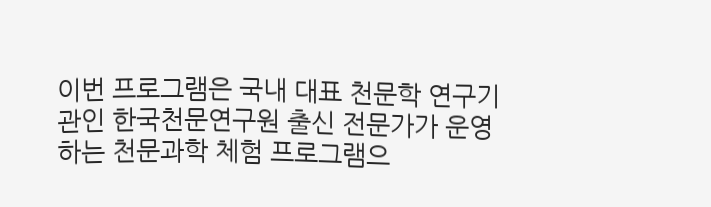이번 프로그램은 국내 대표 천문학 연구기관인 한국천문연구원 출신 전문가가 운영하는 천문과학 체험 프로그램으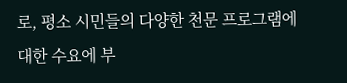로, 평소 시민들의 다양한 천문 프로그램에 대한 수요에 부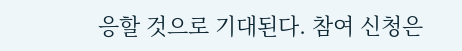응할 것으로 기대된다. 참여 신청은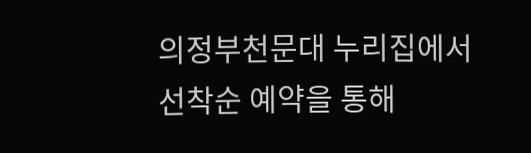의정부천문대 누리집에서 선착순 예약을 통해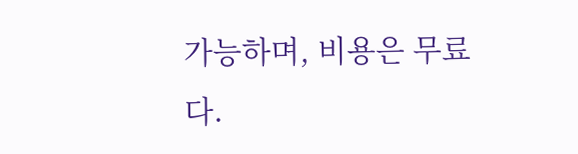가능하며, 비용은 무료다.